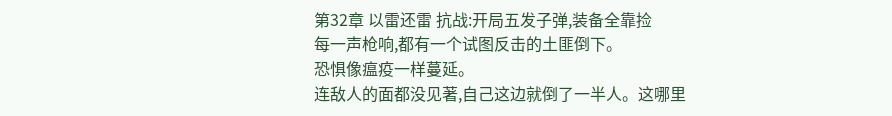第32章 以雷还雷 抗战:开局五发子弹,装备全靠捡
每一声枪响,都有一个试图反击的土匪倒下。
恐惧像瘟疫一样蔓延。
连敌人的面都没见著,自己这边就倒了一半人。这哪里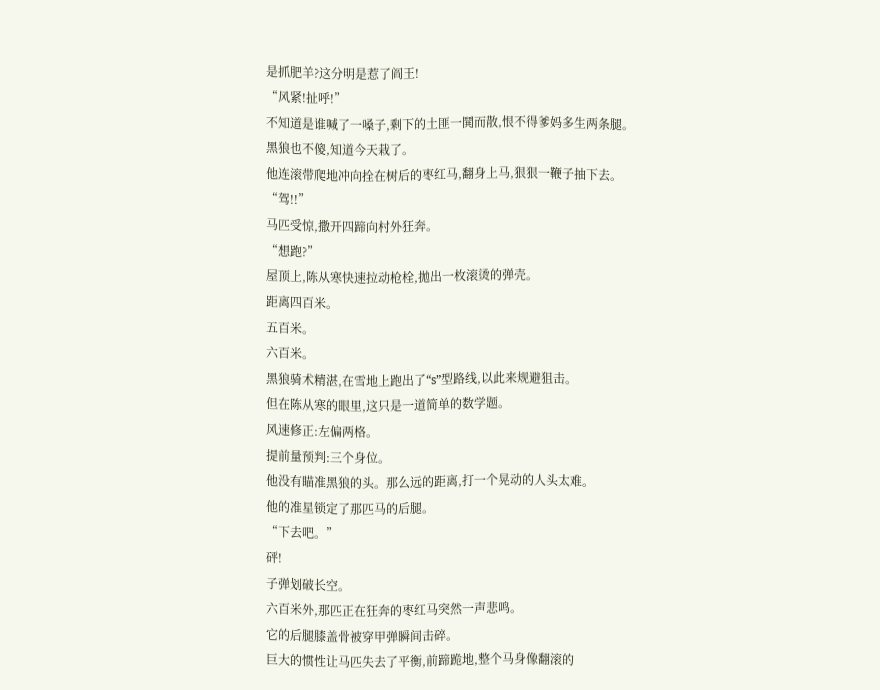是抓肥羊?这分明是惹了阎王!
“风紧!扯呼!”
不知道是谁喊了一嗓子,剩下的土匪一鬨而散,恨不得爹妈多生两条腿。
黑狼也不傻,知道今天栽了。
他连滚带爬地冲向拴在树后的枣红马,翻身上马,狠狠一鞭子抽下去。
“驾!!”
马匹受惊,撒开四蹄向村外狂奔。
“想跑?”
屋顶上,陈从寒快速拉动枪栓,拋出一枚滚烫的弹壳。
距离四百米。
五百米。
六百米。
黑狼骑术精湛,在雪地上跑出了“s”型路线,以此来规避狙击。
但在陈从寒的眼里,这只是一道简单的数学题。
风速修正:左偏两格。
提前量预判:三个身位。
他没有瞄准黑狼的头。那么远的距离,打一个晃动的人头太难。
他的准星锁定了那匹马的后腿。
“下去吧。”
砰!
子弹划破长空。
六百米外,那匹正在狂奔的枣红马突然一声悲鸣。
它的后腿膝盖骨被穿甲弹瞬间击碎。
巨大的惯性让马匹失去了平衡,前蹄跪地,整个马身像翻滚的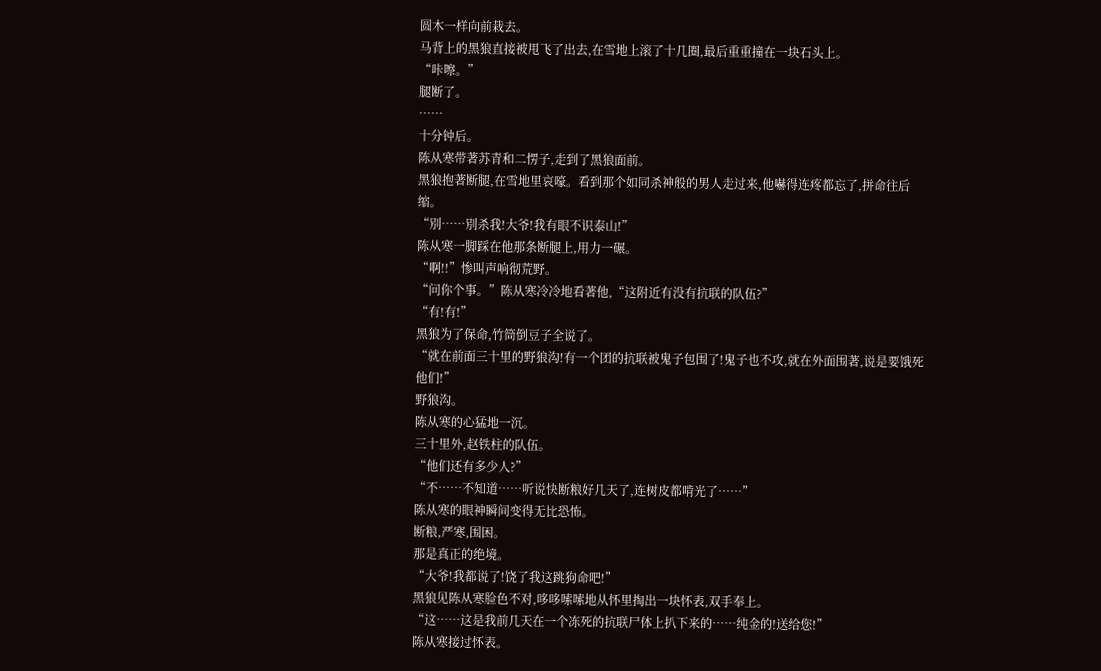圆木一样向前栽去。
马背上的黑狼直接被甩飞了出去,在雪地上滚了十几圈,最后重重撞在一块石头上。
“咔嚓。”
腿断了。
……
十分钟后。
陈从寒带著苏青和二愣子,走到了黑狼面前。
黑狼抱著断腿,在雪地里哀嚎。看到那个如同杀神般的男人走过来,他嚇得连疼都忘了,拼命往后缩。
“別……別杀我!大爷!我有眼不识泰山!”
陈从寒一脚踩在他那条断腿上,用力一碾。
“啊!!”惨叫声响彻荒野。
“问你个事。”陈从寒冷冷地看著他,“这附近有没有抗联的队伍?”
“有!有!”
黑狼为了保命,竹筒倒豆子全说了。
“就在前面三十里的野狼沟!有一个团的抗联被鬼子包围了!鬼子也不攻,就在外面围著,说是要饿死他们!”
野狼沟。
陈从寒的心猛地一沉。
三十里外,赵铁柱的队伍。
“他们还有多少人?”
“不……不知道……听说快断粮好几天了,连树皮都啃光了……”
陈从寒的眼神瞬间变得无比恐怖。
断粮,严寒,围困。
那是真正的绝境。
“大爷!我都说了!饶了我这跳狗命吧!”
黑狼见陈从寒脸色不对,哆哆嗦嗦地从怀里掏出一块怀表,双手奉上。
“这……这是我前几天在一个冻死的抗联尸体上扒下来的……纯金的!送给您!”
陈从寒接过怀表。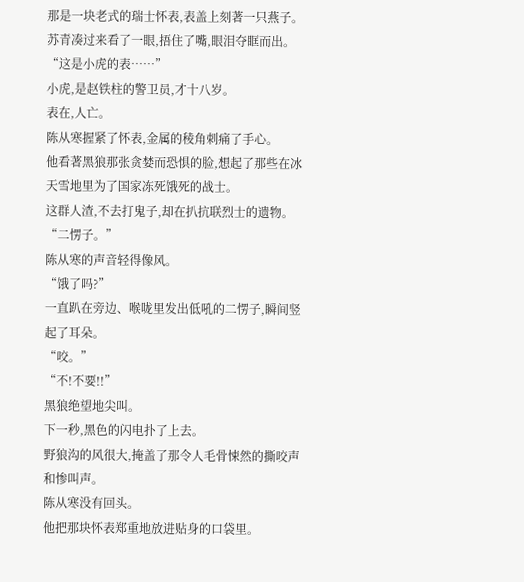那是一块老式的瑞士怀表,表盖上刻著一只燕子。
苏青凑过来看了一眼,捂住了嘴,眼泪夺眶而出。
“这是小虎的表……”
小虎,是赵铁柱的警卫员,才十八岁。
表在,人亡。
陈从寒握紧了怀表,金属的稜角刺痛了手心。
他看著黑狼那张贪婪而恐惧的脸,想起了那些在冰天雪地里为了国家冻死饿死的战士。
这群人渣,不去打鬼子,却在扒抗联烈士的遗物。
“二愣子。”
陈从寒的声音轻得像风。
“饿了吗?”
一直趴在旁边、喉咙里发出低吼的二愣子,瞬间竖起了耳朵。
“咬。”
“不!不要!!”
黑狼绝望地尖叫。
下一秒,黑色的闪电扑了上去。
野狼沟的风很大,掩盖了那令人毛骨悚然的撕咬声和惨叫声。
陈从寒没有回头。
他把那块怀表郑重地放进贴身的口袋里。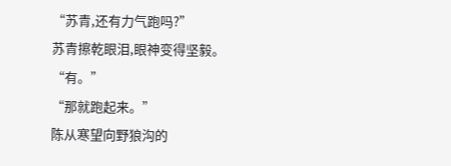“苏青,还有力气跑吗?”
苏青擦乾眼泪,眼神变得坚毅。
“有。”
“那就跑起来。”
陈从寒望向野狼沟的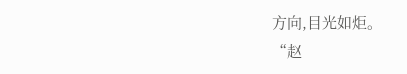方向,目光如炬。
“赵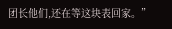团长他们,还在等这块表回家。”